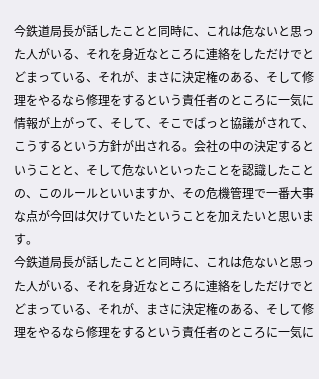今鉄道局長が話したことと同時に、これは危ないと思った人がいる、それを身近なところに連絡をしただけでとどまっている、それが、まさに決定権のある、そして修理をやるなら修理をするという責任者のところに一気に情報が上がって、そして、そこでばっと協議がされて、こうするという方針が出される。会社の中の決定するということと、そして危ないといったことを認識したことの、このルールといいますか、その危機管理で一番大事な点が今回は欠けていたということを加えたいと思います。
今鉄道局長が話したことと同時に、これは危ないと思った人がいる、それを身近なところに連絡をしただけでとどまっている、それが、まさに決定権のある、そして修理をやるなら修理をするという責任者のところに一気に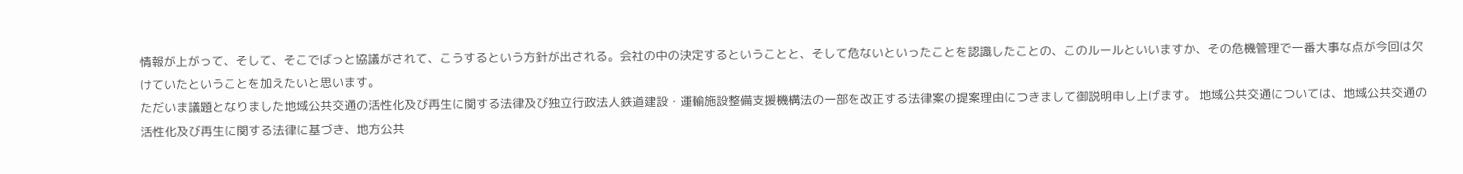情報が上がって、そして、そこでばっと協議がされて、こうするという方針が出される。会社の中の決定するということと、そして危ないといったことを認識したことの、このルールといいますか、その危機管理で一番大事な点が今回は欠けていたということを加えたいと思います。
ただいま議題となりました地域公共交通の活性化及び再生に関する法律及び独立行政法人鉄道建設・運輸施設整備支援機構法の一部を改正する法律案の提案理由につきまして御説明申し上げます。 地域公共交通については、地域公共交通の活性化及び再生に関する法律に基づき、地方公共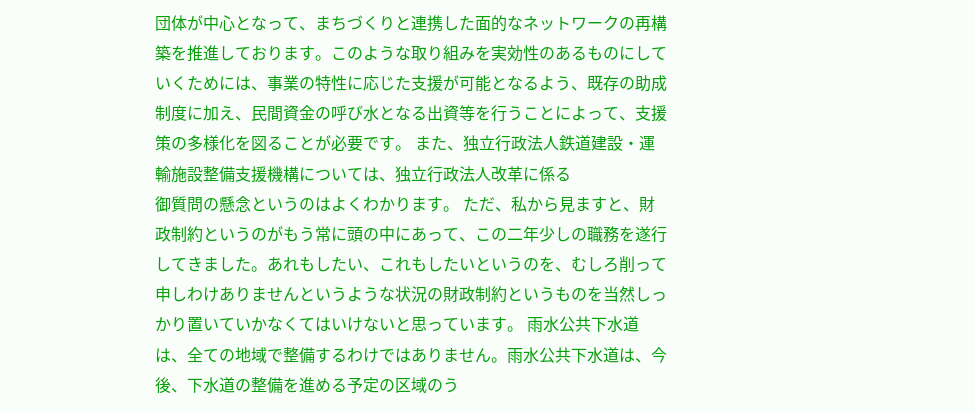団体が中心となって、まちづくりと連携した面的なネットワークの再構築を推進しております。このような取り組みを実効性のあるものにしていくためには、事業の特性に応じた支援が可能となるよう、既存の助成制度に加え、民間資金の呼び水となる出資等を行うことによって、支援策の多様化を図ることが必要です。 また、独立行政法人鉄道建設・運輸施設整備支援機構については、独立行政法人改革に係る
御質問の懸念というのはよくわかります。 ただ、私から見ますと、財政制約というのがもう常に頭の中にあって、この二年少しの職務を遂行してきました。あれもしたい、これもしたいというのを、むしろ削って申しわけありませんというような状況の財政制約というものを当然しっかり置いていかなくてはいけないと思っています。 雨水公共下水道は、全ての地域で整備するわけではありません。雨水公共下水道は、今後、下水道の整備を進める予定の区域のう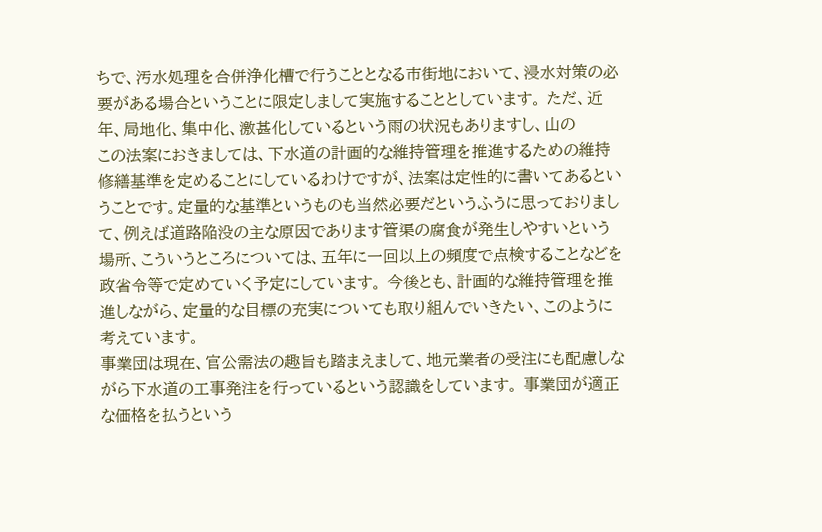ちで、汚水処理を合併浄化槽で行うこととなる市街地において、浸水対策の必要がある場合ということに限定しまして実施することとしています。 ただ、近年、局地化、集中化、激甚化しているという雨の状況もありますし、山の
この法案におきましては、下水道の計画的な維持管理を推進するための維持修繕基準を定めることにしているわけですが、法案は定性的に書いてあるということです。定量的な基準というものも当然必要だというふうに思っておりまして、例えば道路陥没の主な原因であります管渠の腐食が発生しやすいという場所、こういうところについては、五年に一回以上の頻度で点検することなどを政省令等で定めていく予定にしています。 今後とも、計画的な維持管理を推進しながら、定量的な目標の充実についても取り組んでいきたい、このように考えています。
事業団は現在、官公需法の趣旨も踏まえまして、地元業者の受注にも配慮しながら下水道の工事発注を行っているという認識をしています。 事業団が適正な価格を払うという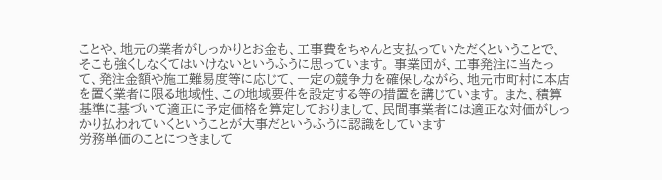ことや、地元の業者がしっかりとお金も、工事費をちゃんと支払っていただくということで、そこも強くしなくてはいけないというふうに思っています。 事業団が、工事発注に当たって、発注金額や施工難易度等に応じて、一定の競争力を確保しながら、地元市町村に本店を置く業者に限る地域性、この地域要件を設定する等の措置を講じています。 また、積算基準に基づいて適正に予定価格を算定しておりまして、民間事業者には適正な対価がしっかり払われていくということが大事だというふうに認識をしています
労務単価のことにつきまして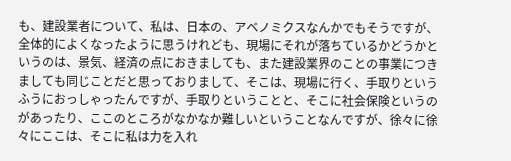も、建設業者について、私は、日本の、アベノミクスなんかでもそうですが、全体的によくなったように思うけれども、現場にそれが落ちているかどうかというのは、景気、経済の点におきましても、また建設業界のことの事業につきましても同じことだと思っておりまして、そこは、現場に行く、手取りというふうにおっしゃったんですが、手取りということと、そこに社会保険というのがあったり、ここのところがなかなか難しいということなんですが、徐々に徐々にここは、そこに私は力を入れ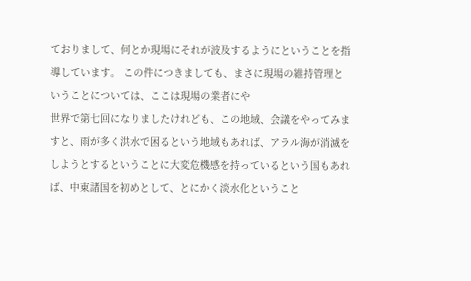ておりまして、何とか現場にそれが波及するようにということを指導しています。 この件につきましても、まさに現場の維持管理ということについては、ここは現場の業者にや
世界で第七回になりましたけれども、この地域、会議をやってみますと、雨が多く洪水で困るという地域もあれば、アラル海が消滅をしようとするということに大変危機感を持っているという国もあれば、中東諸国を初めとして、とにかく淡水化ということ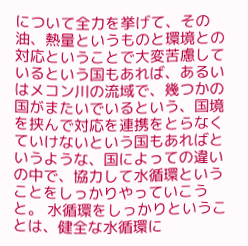について全力を挙げて、その油、熱量というものと環境との対応ということで大変苦慮しているという国もあれば、あるいはメコン川の流域で、幾つかの国がまたいでいるという、国境を挟んで対応を連携をとらなくていけないという国もあればというような、国によっての違いの中で、協力して水循環ということをしっかりやっていこうと。 水循環をしっかりということは、健全な水循環に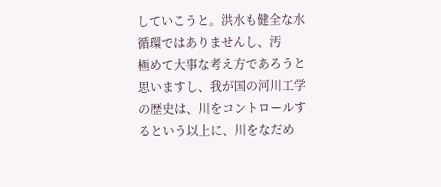していこうと。洪水も健全な水循環ではありませんし、汚
極めて大事な考え方であろうと思いますし、我が国の河川工学の歴史は、川をコントロールするという以上に、川をなだめ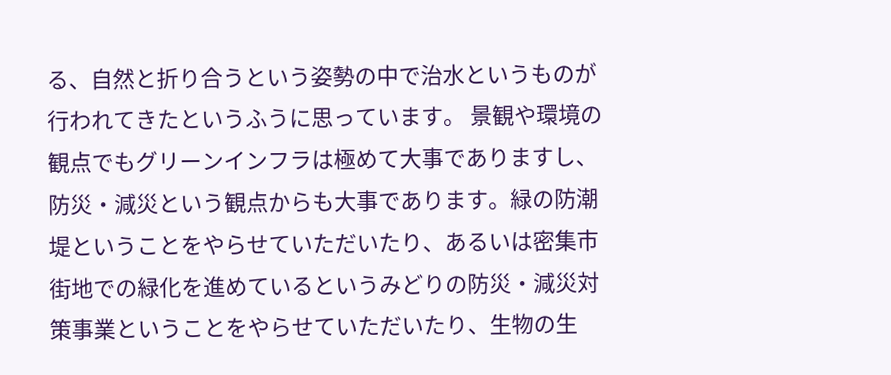る、自然と折り合うという姿勢の中で治水というものが行われてきたというふうに思っています。 景観や環境の観点でもグリーンインフラは極めて大事でありますし、防災・減災という観点からも大事であります。緑の防潮堤ということをやらせていただいたり、あるいは密集市街地での緑化を進めているというみどりの防災・減災対策事業ということをやらせていただいたり、生物の生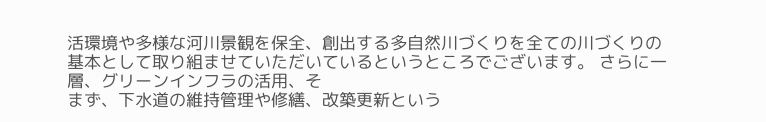活環境や多様な河川景観を保全、創出する多自然川づくりを全ての川づくりの基本として取り組ませていただいているというところでございます。 さらに一層、グリーンインフラの活用、そ
まず、下水道の維持管理や修繕、改築更新という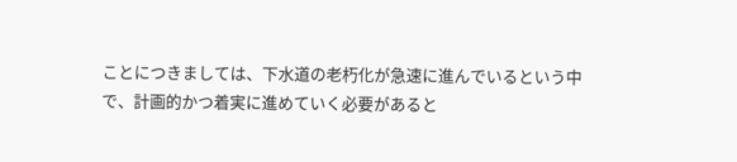ことにつきましては、下水道の老朽化が急速に進んでいるという中で、計画的かつ着実に進めていく必要があると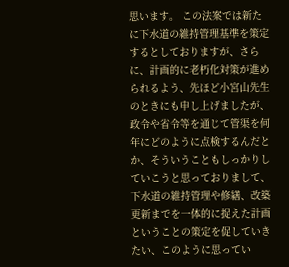思います。 この法案では新たに下水道の維持管理基準を策定するとしておりますが、さらに、計画的に老朽化対策が進められるよう、先ほど小宮山先生のときにも申し上げましたが、政令や省令等を通じて管渠を何年にどのように点検するんだとか、そういうこともしっかりしていこうと思っておりまして、下水道の維持管理や修繕、改築更新までを一体的に捉えた計画ということの策定を促していきたい、このように思ってい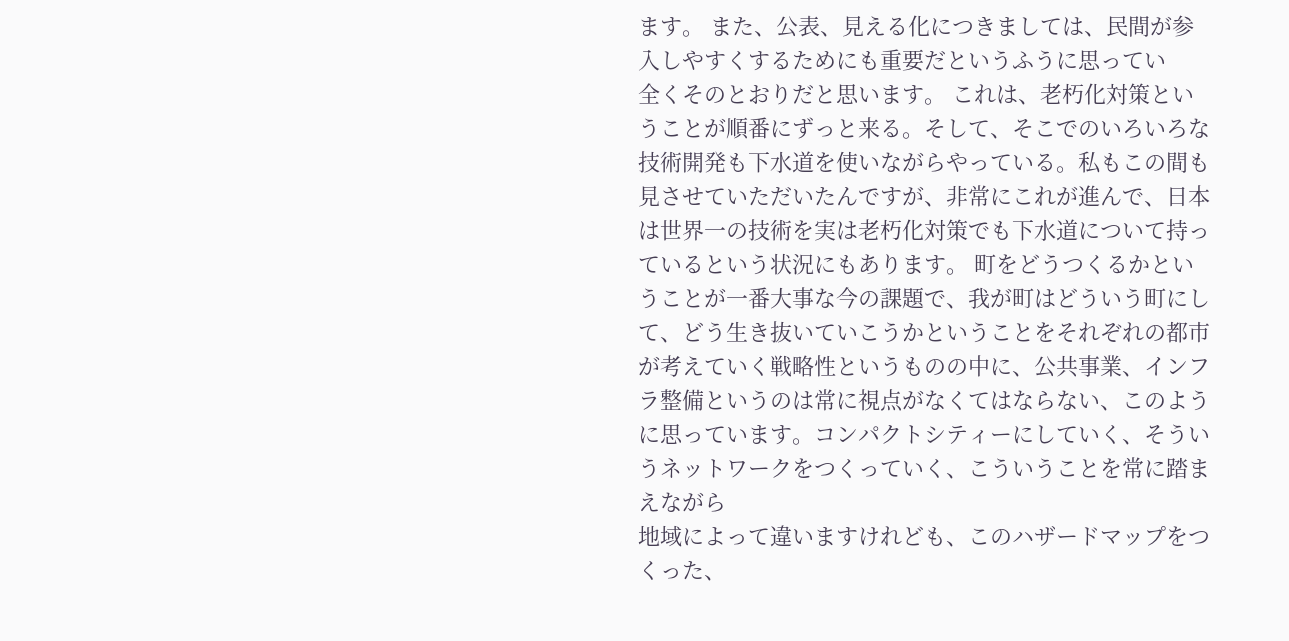ます。 また、公表、見える化につきましては、民間が参入しやすくするためにも重要だというふうに思ってい
全くそのとおりだと思います。 これは、老朽化対策ということが順番にずっと来る。そして、そこでのいろいろな技術開発も下水道を使いながらやっている。私もこの間も見させていただいたんですが、非常にこれが進んで、日本は世界一の技術を実は老朽化対策でも下水道について持っているという状況にもあります。 町をどうつくるかということが一番大事な今の課題で、我が町はどういう町にして、どう生き抜いていこうかということをそれぞれの都市が考えていく戦略性というものの中に、公共事業、インフラ整備というのは常に視点がなくてはならない、このように思っています。コンパクトシティーにしていく、そういうネットワークをつくっていく、こういうことを常に踏まえながら
地域によって違いますけれども、このハザードマップをつくった、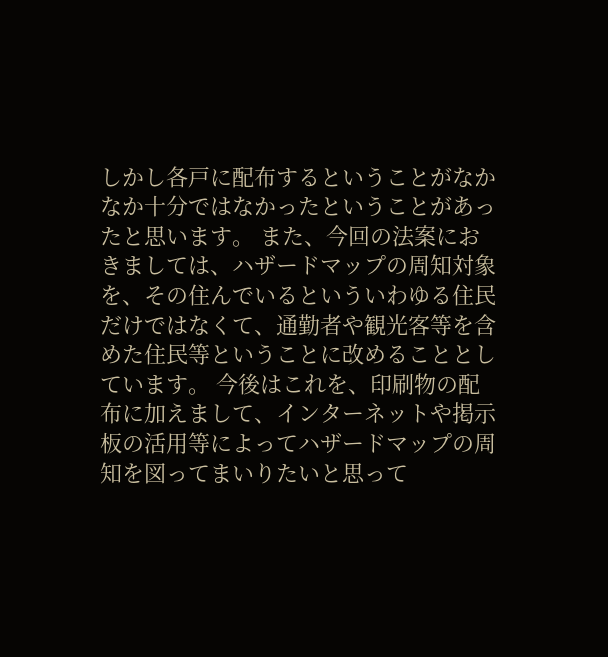しかし各戸に配布するということがなかなか十分ではなかったということがあったと思います。 また、今回の法案におきましては、ハザードマップの周知対象を、その住んでいるといういわゆる住民だけではなくて、通勤者や観光客等を含めた住民等ということに改めることとしています。 今後はこれを、印刷物の配布に加えまして、インターネットや掲示板の活用等によってハザードマップの周知を図ってまいりたいと思って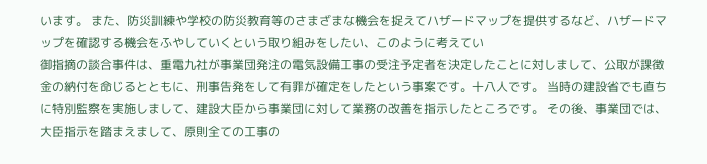います。 また、防災訓練や学校の防災教育等のさまざまな機会を捉えてハザードマップを提供するなど、ハザードマップを確認する機会をふやしていくという取り組みをしたい、このように考えてい
御指摘の談合事件は、重電九社が事業団発注の電気設備工事の受注予定者を決定したことに対しまして、公取が課徴金の納付を命じるとともに、刑事告発をして有罪が確定をしたという事案です。十八人です。 当時の建設省でも直ちに特別監察を実施しまして、建設大臣から事業団に対して業務の改善を指示したところです。 その後、事業団では、大臣指示を踏まえまして、原則全ての工事の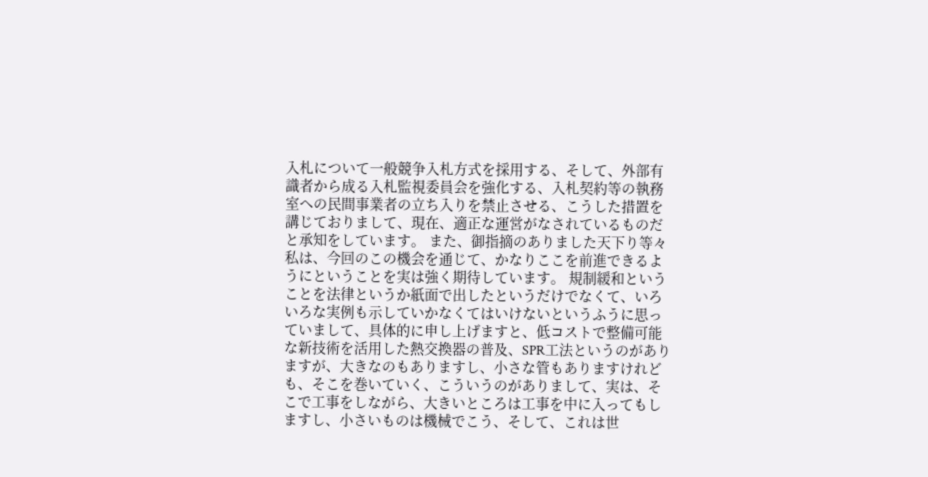入札について一般競争入札方式を採用する、そして、外部有識者から成る入札監視委員会を強化する、入札契約等の執務室への民間事業者の立ち入りを禁止させる、こうした措置を講じておりまして、現在、適正な運営がなされているものだと承知をしています。 また、御指摘のありました天下り等々
私は、今回のこの機会を通じて、かなりここを前進できるようにということを実は強く期待しています。 規制緩和ということを法律というか紙面で出したというだけでなくて、いろいろな実例も示していかなくてはいけないというふうに思っていまして、具体的に申し上げますと、低コストで整備可能な新技術を活用した熱交換器の普及、SPR工法というのがありますが、大きなのもありますし、小さな管もありますけれども、そこを巻いていく、こういうのがありまして、実は、そこで工事をしながら、大きいところは工事を中に入ってもしますし、小さいものは機械でこう、そして、これは世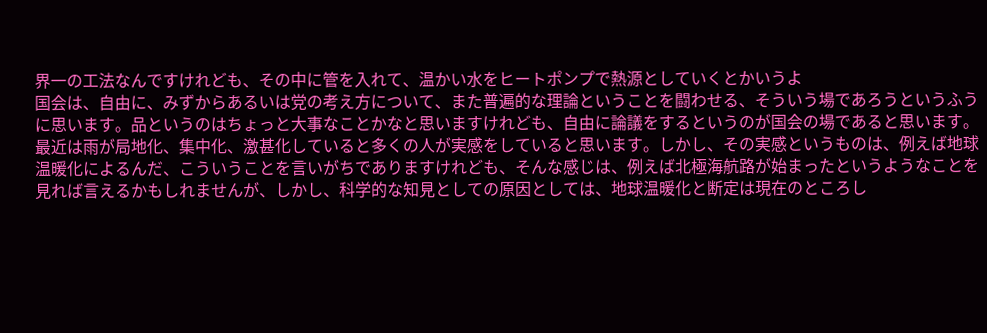界一の工法なんですけれども、その中に管を入れて、温かい水をヒートポンプで熱源としていくとかいうよ
国会は、自由に、みずからあるいは党の考え方について、また普遍的な理論ということを闘わせる、そういう場であろうというふうに思います。品というのはちょっと大事なことかなと思いますけれども、自由に論議をするというのが国会の場であると思います。
最近は雨が局地化、集中化、激甚化していると多くの人が実感をしていると思います。しかし、その実感というものは、例えば地球温暖化によるんだ、こういうことを言いがちでありますけれども、そんな感じは、例えば北極海航路が始まったというようなことを見れば言えるかもしれませんが、しかし、科学的な知見としての原因としては、地球温暖化と断定は現在のところし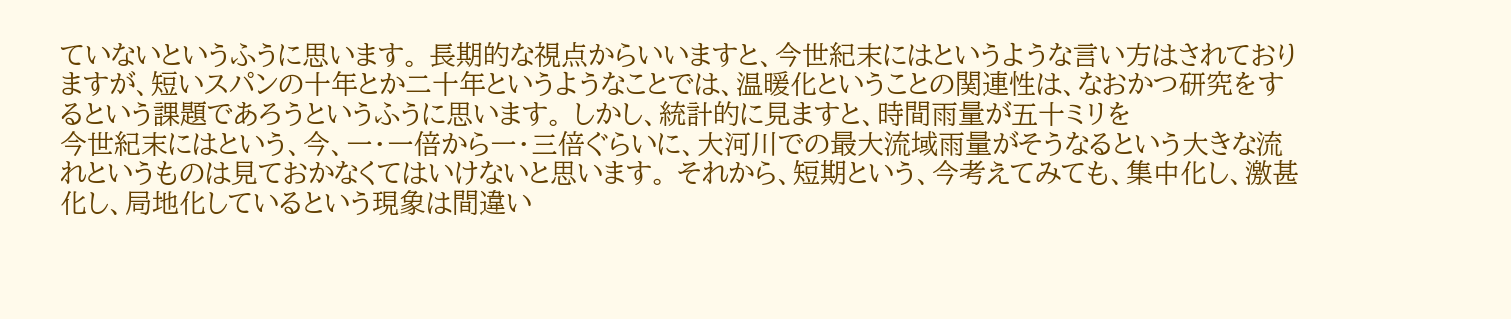ていないというふうに思います。 長期的な視点からいいますと、今世紀末にはというような言い方はされておりますが、短いスパンの十年とか二十年というようなことでは、温暖化ということの関連性は、なおかつ研究をするという課題であろうというふうに思います。 しかし、統計的に見ますと、時間雨量が五十ミリを
今世紀末にはという、今、一・一倍から一・三倍ぐらいに、大河川での最大流域雨量がそうなるという大きな流れというものは見ておかなくてはいけないと思います。 それから、短期という、今考えてみても、集中化し、激甚化し、局地化しているという現象は間違い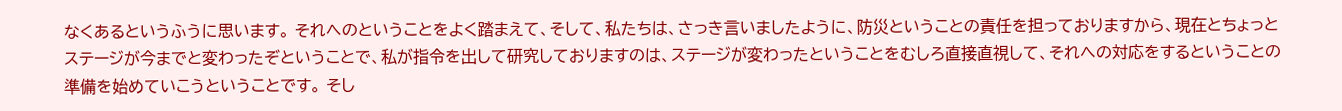なくあるというふうに思います。 それへのということをよく踏まえて、そして、私たちは、さっき言いましたように、防災ということの責任を担っておりますから、現在とちょっとステージが今までと変わったぞということで、私が指令を出して研究しておりますのは、ステージが変わったということをむしろ直接直視して、それへの対応をするということの準備を始めていこうということです。 そし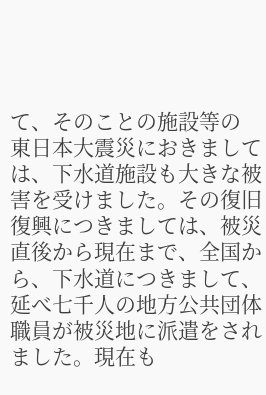て、そのことの施設等の
東日本大震災におきましては、下水道施設も大きな被害を受けました。その復旧復興につきましては、被災直後から現在まで、全国から、下水道につきまして、延べ七千人の地方公共団体職員が被災地に派遣をされました。現在も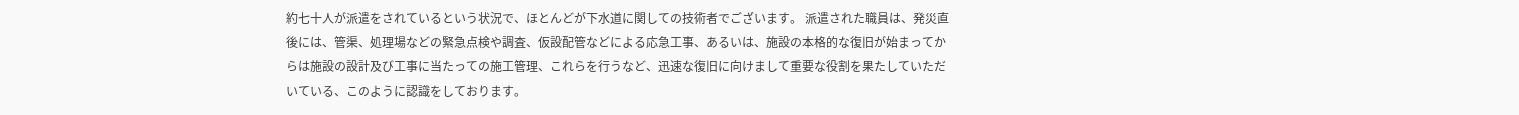約七十人が派遣をされているという状況で、ほとんどが下水道に関しての技術者でございます。 派遣された職員は、発災直後には、管渠、処理場などの緊急点検や調査、仮設配管などによる応急工事、あるいは、施設の本格的な復旧が始まってからは施設の設計及び工事に当たっての施工管理、これらを行うなど、迅速な復旧に向けまして重要な役割を果たしていただいている、このように認識をしております。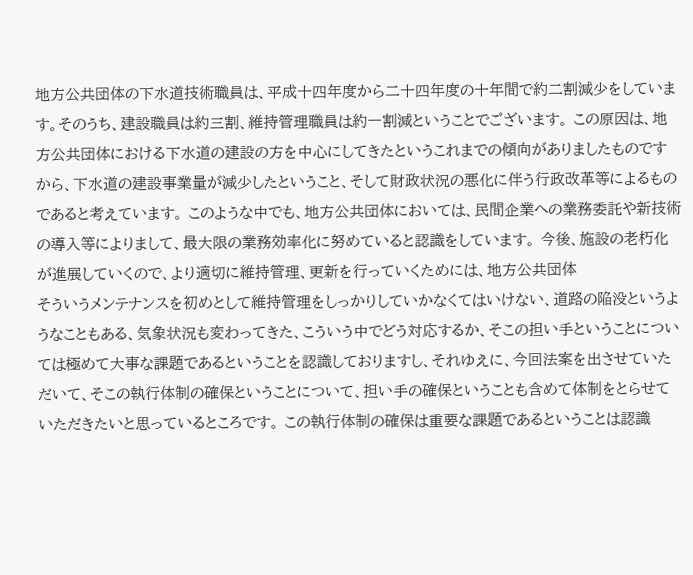地方公共団体の下水道技術職員は、平成十四年度から二十四年度の十年間で約二割減少をしています。そのうち、建設職員は約三割、維持管理職員は約一割減ということでございます。 この原因は、地方公共団体における下水道の建設の方を中心にしてきたというこれまでの傾向がありましたものですから、下水道の建設事業量が減少したということ、そして財政状況の悪化に伴う行政改革等によるものであると考えています。 このような中でも、地方公共団体においては、民間企業への業務委託や新技術の導入等によりまして、最大限の業務効率化に努めていると認識をしています。 今後、施設の老朽化が進展していくので、より適切に維持管理、更新を行っていくためには、地方公共団体
そういうメンテナンスを初めとして維持管理をしっかりしていかなくてはいけない、道路の陥没というようなこともある、気象状況も変わってきた、こういう中でどう対応するか、そこの担い手ということについては極めて大事な課題であるということを認識しておりますし、それゆえに、今回法案を出させていただいて、そこの執行体制の確保ということについて、担い手の確保ということも含めて体制をとらせていただきたいと思っているところです。 この執行体制の確保は重要な課題であるということは認識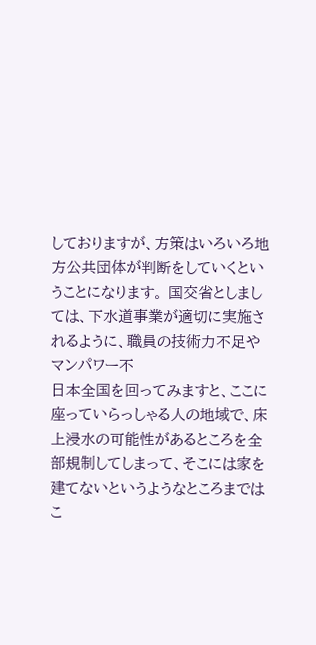しておりますが、方策はいろいろ地方公共団体が判断をしていくということになります。 国交省としましては、下水道事業が適切に実施されるように、職員の技術力不足やマンパワー不
日本全国を回ってみますと、ここに座っていらっしゃる人の地域で、床上浸水の可能性があるところを全部規制してしまって、そこには家を建てないというようなところまではこ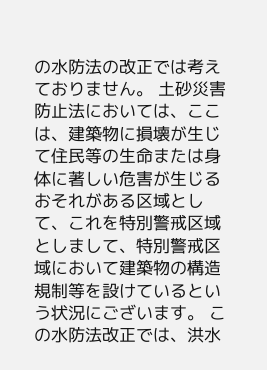の水防法の改正では考えておりません。 土砂災害防止法においては、ここは、建築物に損壊が生じて住民等の生命または身体に著しい危害が生じるおそれがある区域として、これを特別警戒区域としまして、特別警戒区域において建築物の構造規制等を設けているという状況にございます。 この水防法改正では、洪水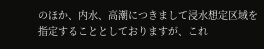のほか、内水、高潮につきまして浸水想定区域を指定することとしておりますが、これ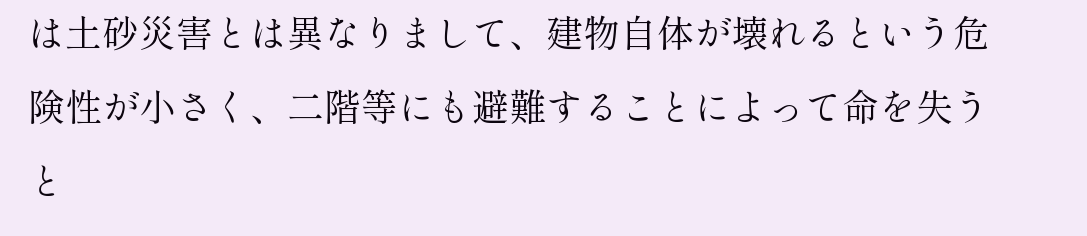は土砂災害とは異なりまして、建物自体が壊れるという危険性が小さく、二階等にも避難することによって命を失うと